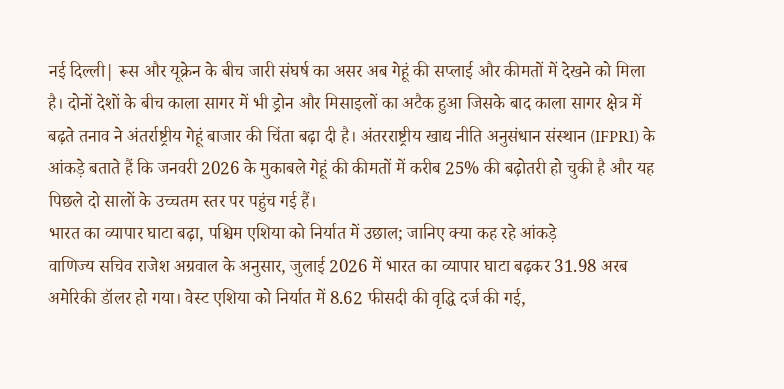नई दिल्ली| रूस और यूक्रेन के बीच जारी संघर्ष का असर अब गेहूं की सप्लाई और कीमतों में देखने को मिला है। दोनों देशों के बीच काला सागर में भी ड्रोन और मिसाइलों का अटैक हुआ जिसके बाद काला सागर क्षेत्र में बढ़ते तनाव ने अंतर्राष्ट्रीय गेहूं बाजार की चिंता बढ़ा दी है। अंतरराष्ट्रीय खाद्य नीति अनुसंधान संस्थान (IFPRI) के आंकड़े बताते हैं कि जनवरी 2026 के मुकाबले गेहूं की कीमतों में करीब 25% की बढ़ोतरी हो चुकी है और यह पिछले दो सालों के उच्चतम स्तर पर पहुंच गई हैं।
भारत का व्यापार घाटा बढ़ा, पश्चिम एशिया को निर्यात में उछाल; जानिए क्या कह रहे आंकड़े
वाणिज्य सचिव राजेश अग्रवाल के अनुसार, जुलाई 2026 में भारत का व्यापार घाटा बढ़कर 31.98 अरब अमेरिकी डॉलर हो गया। वेस्ट एशिया को निर्यात में 8.62 फीसदी की वृद्धि दर्ज की गई,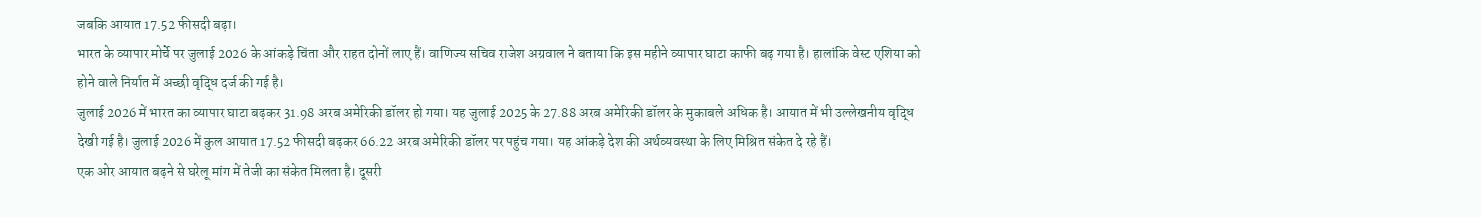जबकि आयात 17.52 फीसदी बढ़ा।
भारत के व्यापार मोर्चे पर जुलाई 2026 के आंकड़े चिंता और राहत दोनों लाए हैं। वाणिज्य सचिव राजेश अग्रवाल ने बताया कि इस महीने व्यापार घाटा काफी बढ़ गया है। हालांकि वेस्ट एशिया को होने वाले निर्यात में अच्छी वृद्धि दर्ज की गई है।
जुलाई 2026 में भारत का व्यापार घाटा बढ़कर 31.98 अरब अमेरिकी डॉलर हो गया। यह जुलाई 2025 के 27.88 अरब अमेरिकी डॉलर के मुकाबले अधिक है। आयात में भी उल्लेखनीय वृद्धि देखी गई है। जुलाई 2026 में कुल आयात 17.52 फीसदी बढ़कर 66.22 अरब अमेरिकी डॉलर पर पहुंच गया। यह आंकड़े देश की अर्थव्यवस्था के लिए मिश्रित संकेत दे रहे हैं।
एक ओर आयात बढ़ने से घरेलू मांग में तेजी का संकेत मिलता है। दूसरी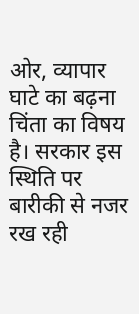ओर, व्यापार घाटे का बढ़ना चिंता का विषय है। सरकार इस स्थिति पर बारीकी से नजर रख रही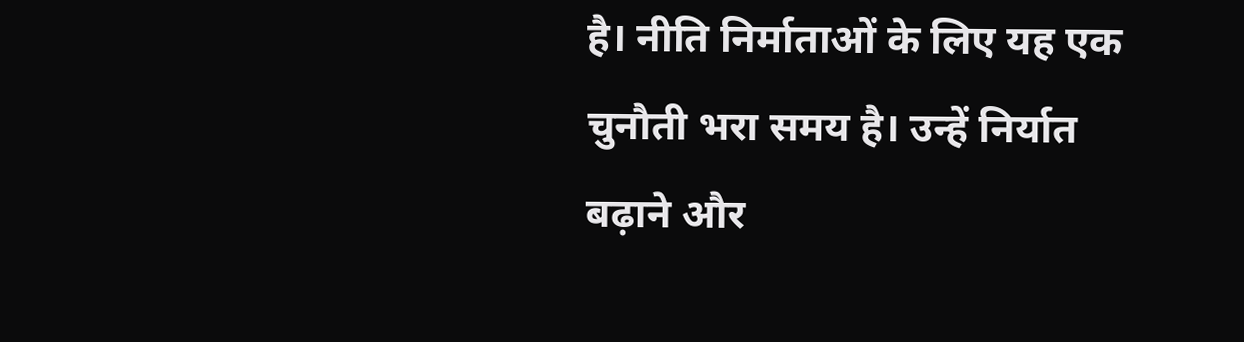है। नीति निर्माताओं के लिए यह एक चुनौती भरा समय है। उन्हें निर्यात बढ़ाने और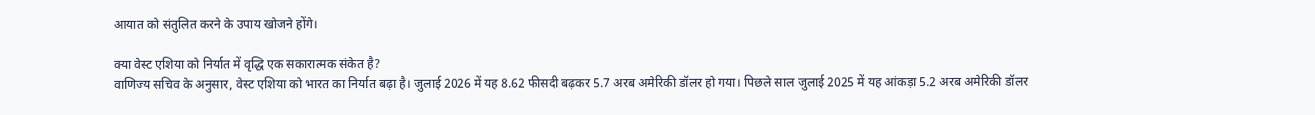आयात को संतुलित करने के उपाय खोजने होंगे।

क्या वेस्ट एशिया को निर्यात में वृद्धि एक सकारात्मक संकेत है?
वाणिज्य सचिव के अनुसार, वेस्ट एशिया को भारत का निर्यात बढ़ा है। जुलाई 2026 में यह 8.62 फीसदी बढ़कर 5.7 अरब अमेरिकी डॉलर हो गया। पिछले साल जुलाई 2025 में यह आंकड़ा 5.2 अरब अमेरिकी डॉलर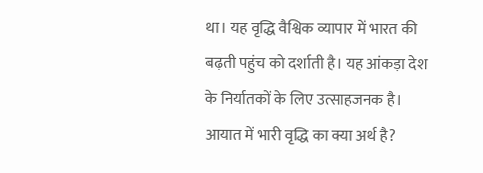था। यह वृद्धि वैश्विक व्यापार में भारत की बढ़ती पहुंच को दर्शाती है। यह आंकड़ा देश के निर्यातकों के लिए उत्साहजनक है।
आयात में भारी वृद्धि का क्या अर्थ है?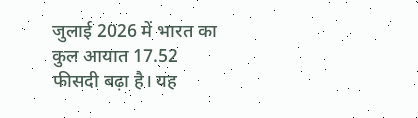जुलाई 2026 में भारत का कुल आयात 17.52 फीसदी बढ़ा है। यह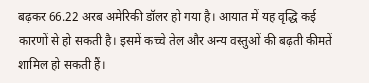बढ़कर 66.22 अरब अमेरिकी डॉलर हो गया है। आयात में यह वृद्धि कई कारणों से हो सकती है। इसमें कच्चे तेल और अन्य वस्तुओं की बढ़ती कीमतें शामिल हो सकती हैं।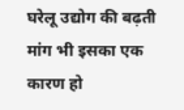घरेलू उद्योग की बढ़ती मांग भी इसका एक कारण हो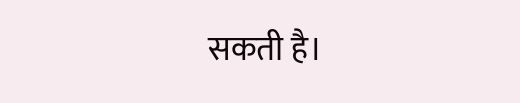सकती है।